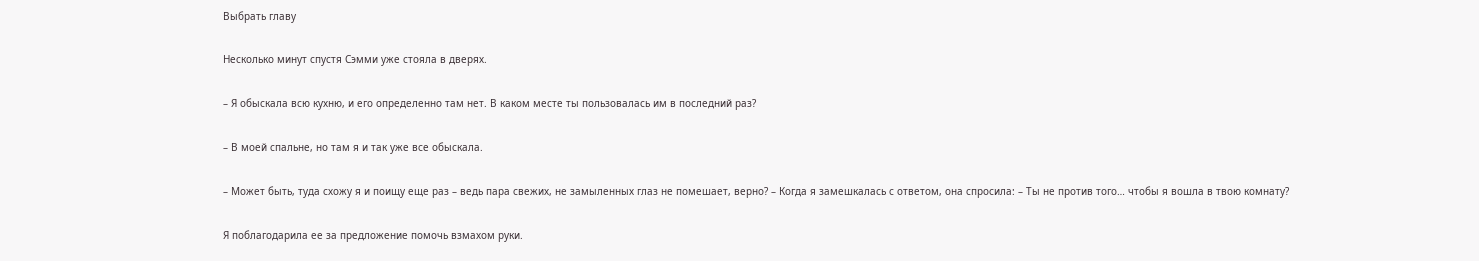Выбрать главу

Несколько минут спустя Сэмми уже стояла в дверях.

– Я обыскала всю кухню, и его определенно там нет. В каком месте ты пользовалась им в последний раз?

– В моей спальне, но там я и так уже все обыскала.

– Может быть, туда схожу я и поищу еще раз – ведь пара свежих, не замыленных глаз не помешает, верно? – Когда я замешкалась с ответом, она спросила: – Ты не против того… чтобы я вошла в твою комнату?

Я поблагодарила ее за предложение помочь взмахом руки.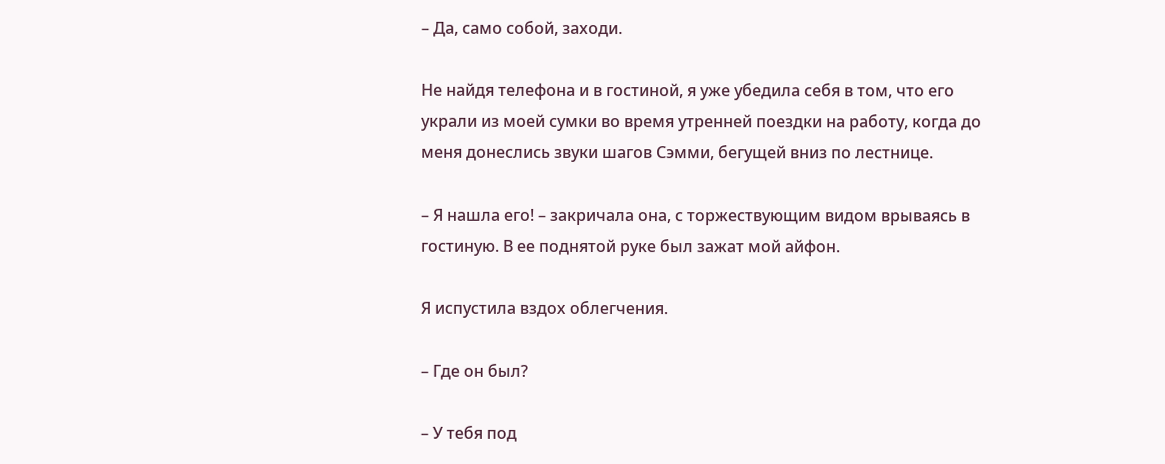– Да, само собой, заходи.

Не найдя телефона и в гостиной, я уже убедила себя в том, что его украли из моей сумки во время утренней поездки на работу, когда до меня донеслись звуки шагов Сэмми, бегущей вниз по лестнице.

– Я нашла его! – закричала она, с торжествующим видом врываясь в гостиную. В ее поднятой руке был зажат мой айфон.

Я испустила вздох облегчения.

– Где он был?

– У тебя под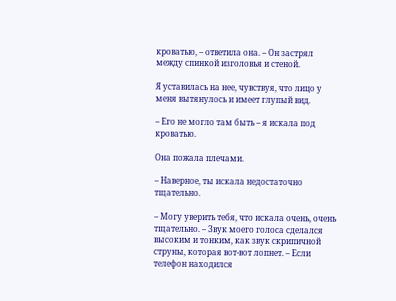кроватью, – ответила она. – Он застрял между спинкой изголовья и стеной.

Я уставилась на нее, чувствуя, что лицо у меня вытянулось и имеет глупый вид.

– Его не могло там быть – я искала под кроватью.

Она пожала плечами.

– Наверное, ты искала недостаточно тщательно.

– Могу уверить тебя, что искала очень, очень тщательно. – Звук моего голоса сделался высоким и тонким, как звук скрипичной струны, которая вот-вот лопнет. – Если телефон находился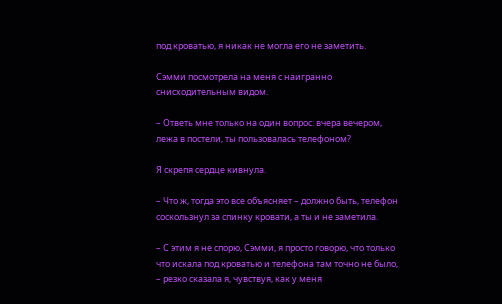под кроватью, я никак не могла его не заметить.

Сэмми посмотрела на меня с наигранно снисходительным видом.

– Ответь мне только на один вопрос: вчера вечером, лежа в постели, ты пользовалась телефоном?

Я скрепя сердце кивнула.

– Что ж, тогда это все объясняет – должно быть, телефон соскользнул за спинку кровати, а ты и не заметила.

– С этим я не спорю, Сэмми, я просто говорю, что только что искала под кроватью и телефона там точно не было, – резко сказала я, чувствуя, как у меня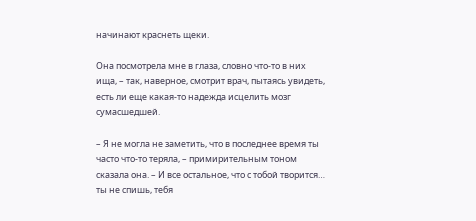начинают краснеть щеки.

Она посмотрела мне в глаза, словно что-то в них ища, – так, наверное, смотрит врач, пытаясь увидеть, есть ли еще какая-то надежда исцелить мозг сумасшедшей.

– Я не могла не заметить, что в последнее время ты часто что-то теряла, – примирительным тоном сказала она. – И все остальное, что с тобой творится… ты не спишь, тебя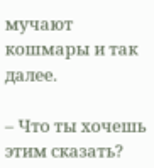мучают кошмары и так далее.

– Что ты хочешь этим сказать?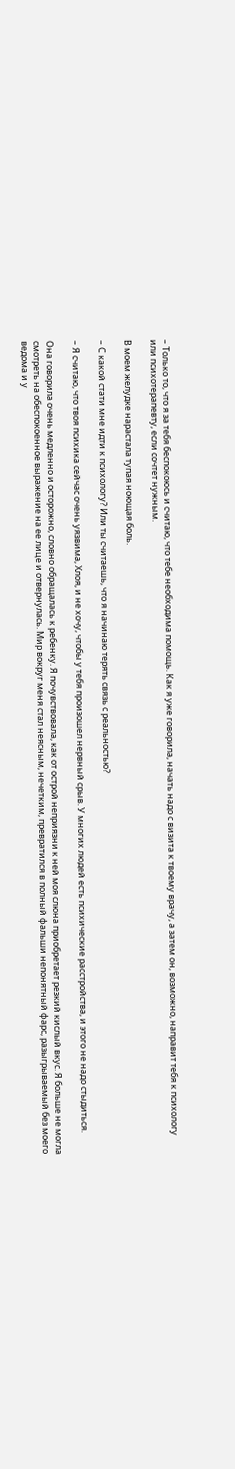– Только то, что я за тебя беспокоюсь и считаю, что тебе необходима помощь. Как я уже говорила, начать надо с визита к твоему врачу, а затем он, возможно, направит тебя к психологу или психотерапевту, если сочтет нужным.

В моем желудке нарастала тупая ноющая боль.

– С какой стати мне идти к психологу? Или ты считаешь, что я начинаю терять связь с реальностью?

– Я считаю, что твоя психика сейчас очень уязвима, Хлоя, и не хочу, чтобы у тебя произошел нервный срыв. У многих людей есть психические расстройства, и этого не надо стыдиться.

Она говорила очень медленно и осторожно, словно обращалась к ребенку. Я почувствовала, как от острой неприязни к ней моя слюна приобретает резкий кислый вкус. Я больше не могла смотреть на обеспокоенное выражение на ее лице и отвернулась. Мир вокруг меня стал неясным, нечетким, превратился в полный фальши непонятный фарс, разыгрываемый без моего ведома и у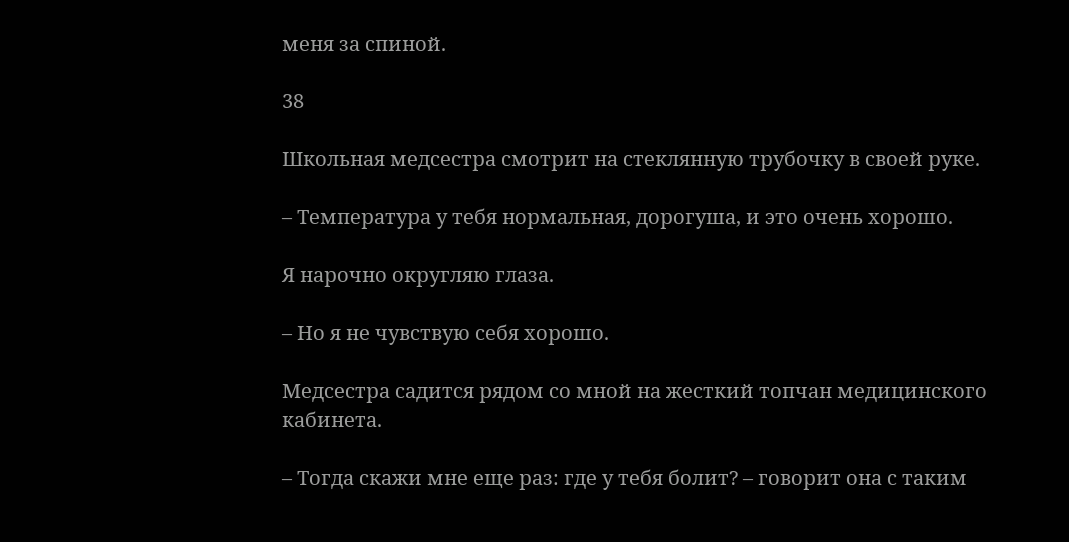меня за спиной.

38

Школьная медсестра смотрит на стеклянную трубочку в своей руке.

– Температура у тебя нормальная, дорогуша, и это очень хорошо.

Я нарочно округляю глаза.

– Но я не чувствую себя хорошо.

Медсестра садится рядом со мной на жесткий топчан медицинского кабинета.

– Тогда скажи мне еще раз: где у тебя болит? – говорит она с таким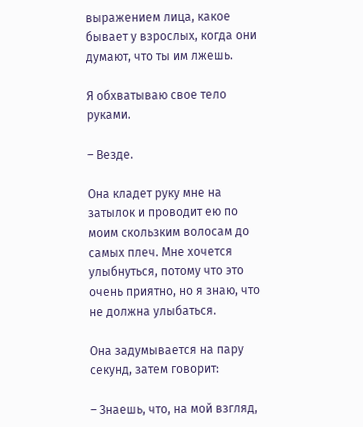выражением лица, какое бывает у взрослых, когда они думают, что ты им лжешь.

Я обхватываю свое тело руками.

– Везде.

Она кладет руку мне на затылок и проводит ею по моим скользким волосам до самых плеч. Мне хочется улыбнуться, потому что это очень приятно, но я знаю, что не должна улыбаться.

Она задумывается на пару секунд, затем говорит:

– Знаешь, что, на мой взгляд,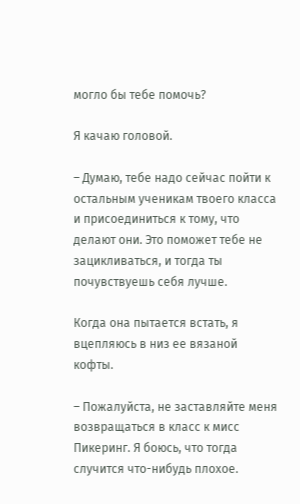могло бы тебе помочь?

Я качаю головой.

– Думаю, тебе надо сейчас пойти к остальным ученикам твоего класса и присоединиться к тому, что делают они. Это поможет тебе не зацикливаться, и тогда ты почувствуешь себя лучше.

Когда она пытается встать, я вцепляюсь в низ ее вязаной кофты.

– Пожалуйста, не заставляйте меня возвращаться в класс к мисс Пикеринг. Я боюсь, что тогда случится что-нибудь плохое.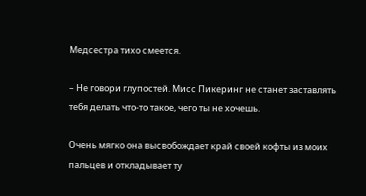Медсестра тихо смеется.

– Не говори глупостей. Мисс Пикеринг не станет заставлять тебя делать что-то такое, чего ты не хочешь.

Очень мягко она высвобождает край своей кофты из моих пальцев и откладывает ту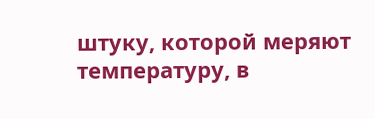штуку, которой меряют температуру, в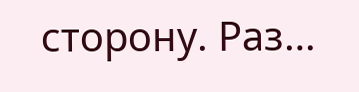сторону. Раз…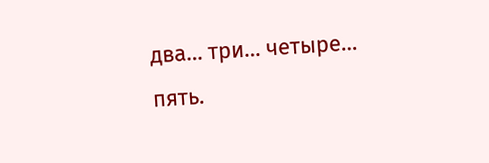два… три… четыре… пять.